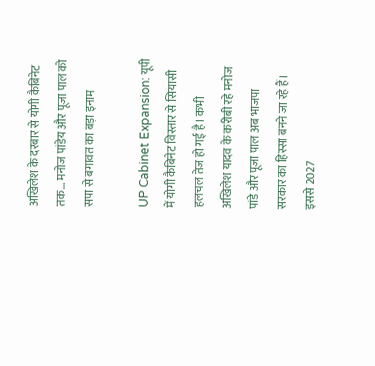अखिलेश के दरबार से योगी कैबिनेट तक… मनोज पांडेय और पूजा पाल को सपा से बगावत का बड़ा इनाम

UP Cabinet Expansion: यूपी में योगी कैबिनेट विस्तार से सियासी हलचल तेज हो गई है। कभी अखिलेश यादव के करीबी रहे मनोज पांडे और पूजा पाल अब भाजपा सरकार का हिस्सा बनने जा रहे हैं। इससे 2027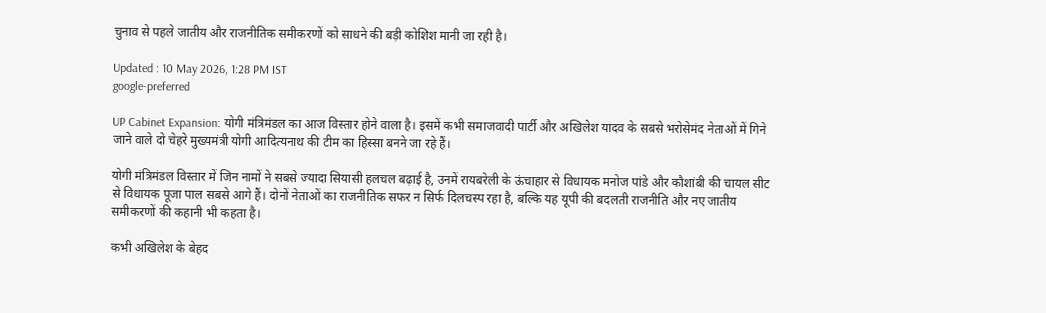चुनाव से पहले जातीय और राजनीतिक समीकरणों को साधने की बड़ी कोशिश मानी जा रही है।

Updated : 10 May 2026, 1:28 PM IST
google-preferred

UP Cabinet Expansion: योगी मंत्रिमंडल का आज विस्तार होने वाला है। इसमें कभी समाजवादी पार्टी और अखिलेश यादव के सबसे भरोसेमंद नेताओं में गिने जाने वाले दो चेहरे मुख्यमंत्री योगी आदित्यनाथ की टीम का हिस्सा बनने जा रहे हैं।

योगी मंत्रिमंडल विस्तार में जिन नामों ने सबसे ज्यादा सियासी हलचल बढ़ाई है, उनमें रायबरेली के ऊंचाहार से विधायक मनोज पांडे और कौशांबी की चायल सीट से विधायक पूजा पाल सबसे आगे हैं। दोनों नेताओं का राजनीतिक सफर न सिर्फ दिलचस्प रहा है, बल्कि यह यूपी की बदलती राजनीति और नए जातीय समीकरणों की कहानी भी कहता है।

कभी अखिलेश के बेहद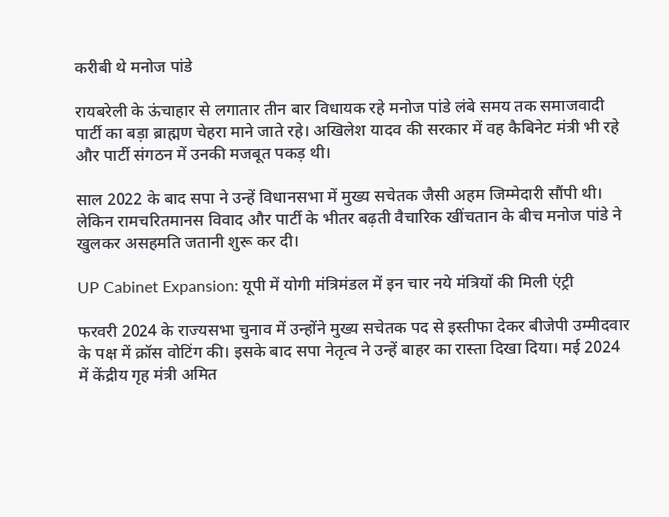करीबी थे मनोज पांडे

रायबरेली के ऊंचाहार से लगातार तीन बार विधायक रहे मनोज पांडे लंबे समय तक समाजवादी पार्टी का बड़ा ब्राह्मण चेहरा माने जाते रहे। अखिलेश यादव की सरकार में वह कैबिनेट मंत्री भी रहे और पार्टी संगठन में उनकी मजबूत पकड़ थी।

साल 2022 के बाद सपा ने उन्हें विधानसभा में मुख्य सचेतक जैसी अहम जिम्मेदारी सौंपी थी। लेकिन रामचरितमानस विवाद और पार्टी के भीतर बढ़ती वैचारिक खींचतान के बीच मनोज पांडे ने खुलकर असहमति जतानी शुरू कर दी।

UP Cabinet Expansion: यूपी में योगी मंत्रिमंडल में इन चार नये मंत्रियों की मिली एंट्री

फरवरी 2024 के राज्यसभा चुनाव में उन्होंने मुख्य सचेतक पद से इस्तीफा देकर बीजेपी उम्मीदवार के पक्ष में क्रॉस वोटिंग की। इसके बाद सपा नेतृत्व ने उन्हें बाहर का रास्ता दिखा दिया। मई 2024 में केंद्रीय गृह मंत्री अमित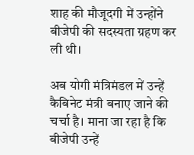शाह की मौजूदगी में उन्होंने बीजेपी की सदस्यता ग्रहण कर ली थी।

अब योगी मंत्रिमंडल में उन्हें कैबिनेट मंत्री बनाए जाने की चर्चा है। माना जा रहा है कि बीजेपी उन्हें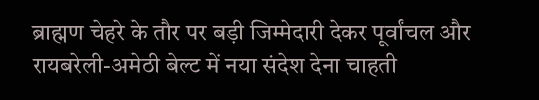ब्राह्मण चेहरे के तौर पर बड़ी जिम्मेदारी देकर पूर्वांचल और रायबरेली-अमेठी बेल्ट में नया संदेश देना चाहती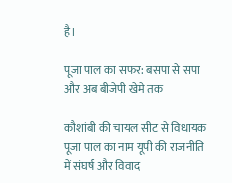है।

पूजा पाल का सफर: बसपा से सपा और अब बीजेपी खेमे तक

कौशांबी की चायल सीट से विधायक पूजा पाल का नाम यूपी की राजनीति में संघर्ष और विवाद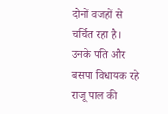दोनों वजहों से चर्चित रहा है। उनके पति और बसपा विधायक रहे राजू पाल की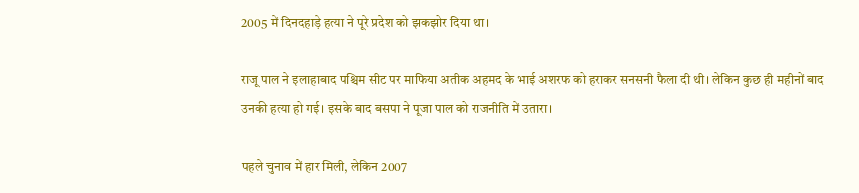2005 में दिनदहाड़े हत्या ने पूरे प्रदेश को झकझोर दिया था।

राजू पाल ने इलाहाबाद पश्चिम सीट पर माफिया अतीक अहमद के भाई अशरफ को हराकर सनसनी फैला दी थी। लेकिन कुछ ही महीनों बाद उनकी हत्या हो गई। इसके बाद बसपा ने पूजा पाल को राजनीति में उतारा।

पहले चुनाव में हार मिली, लेकिन 2007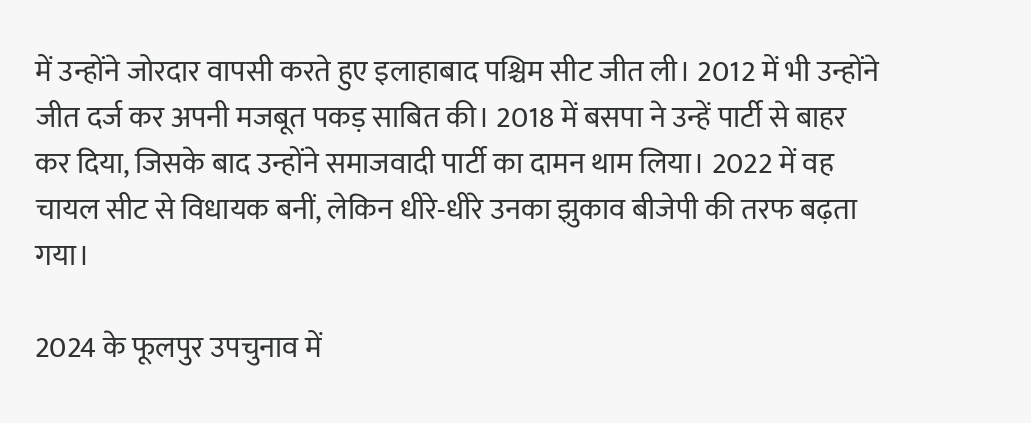में उन्होंने जोरदार वापसी करते हुए इलाहाबाद पश्चिम सीट जीत ली। 2012 में भी उन्होंने जीत दर्ज कर अपनी मजबूत पकड़ साबित की। 2018 में बसपा ने उन्हें पार्टी से बाहर कर दिया, जिसके बाद उन्होंने समाजवादी पार्टी का दामन थाम लिया। 2022 में वह चायल सीट से विधायक बनीं, लेकिन धीरे-धीरे उनका झुकाव बीजेपी की तरफ बढ़ता गया।

2024 के फूलपुर उपचुनाव में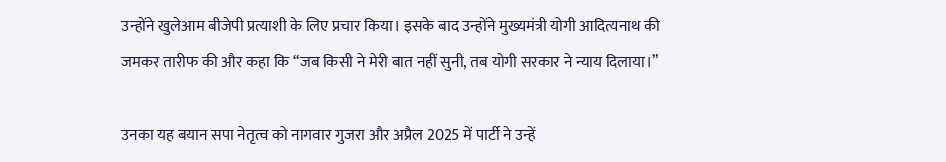उन्होंने खुलेआम बीजेपी प्रत्याशी के लिए प्रचार किया। इसके बाद उन्होंने मुख्यमंत्री योगी आदित्यनाथ की जमकर तारीफ की और कहा कि “जब किसी ने मेरी बात नहीं सुनी, तब योगी सरकार ने न्याय दिलाया।”

उनका यह बयान सपा नेतृत्व को नागवार गुजरा और अप्रैल 2025 में पार्टी ने उन्हें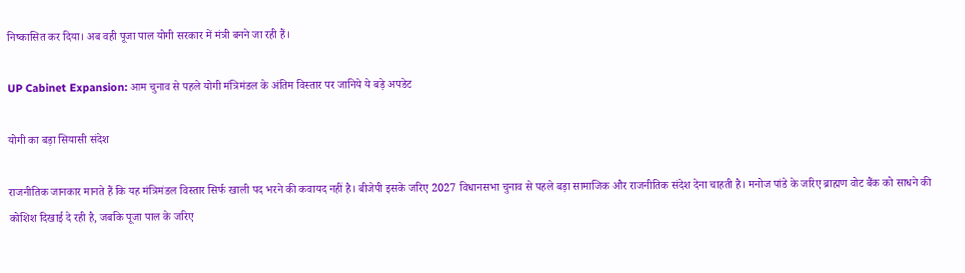निष्कासित कर दिया। अब वही पूजा पाल योगी सरकार में मंत्री बनने जा रही हैं।

UP Cabinet Expansion: आम चुनाव से पहले योगी मंत्रिमंडल के अंतिम विस्तार पर जानिये ये बड़े अपडेट

योगी का बड़ा सियासी संदेश

राजनीतिक जानकार मानते हैं कि यह मंत्रिमंडल विस्तार सिर्फ खाली पद भरने की कवायद नहीं है। बीजेपी इसके जरिए 2027 विधानसभा चुनाव से पहले बड़ा सामाजिक और राजनीतिक संदेश देना चाहती है। मनोज पांडे के जरिए ब्राह्मण वोट बैंक को साधने की कोशिश दिखाई दे रही है, जबकि पूजा पाल के जरिए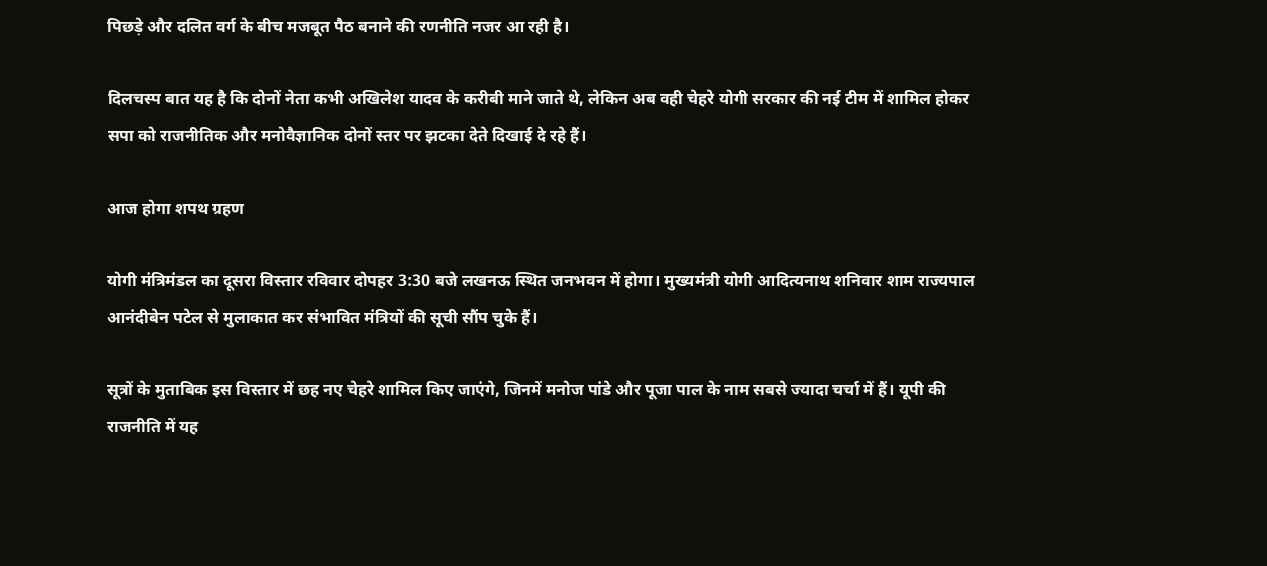पिछड़े और दलित वर्ग के बीच मजबूत पैठ बनाने की रणनीति नजर आ रही है।

दिलचस्प बात यह है कि दोनों नेता कभी अखिलेश यादव के करीबी माने जाते थे, लेकिन अब वही चेहरे योगी सरकार की नई टीम में शामिल होकर सपा को राजनीतिक और मनोवैज्ञानिक दोनों स्तर पर झटका देते दिखाई दे रहे हैं।

आज होगा शपथ ग्रहण

योगी मंत्रिमंडल का दूसरा विस्तार रविवार दोपहर 3:30 बजे लखनऊ स्थित जनभवन में होगा। मुख्यमंत्री योगी आदित्यनाथ शनिवार शाम राज्यपाल आनंदीबेन पटेल से मुलाकात कर संभावित मंत्रियों की सूची सौंप चुके हैं।

सूत्रों के मुताबिक इस विस्तार में छह नए चेहरे शामिल किए जाएंगे, जिनमें मनोज पांडे और पूजा पाल के नाम सबसे ज्यादा चर्चा में हैं। यूपी की राजनीति में यह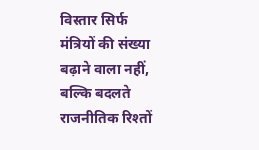विस्तार सिर्फ मंत्रियों की संख्या बढ़ाने वाला नहीं, बल्कि बदलते राजनीतिक रिश्तों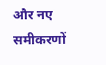और नए समीकरणों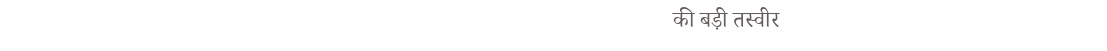की बड़ी तस्वीर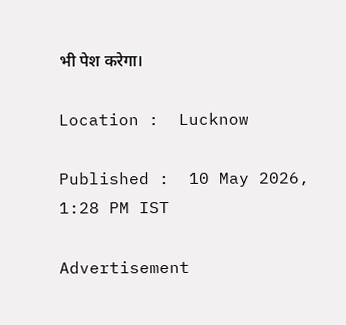भी पेश करेगा।

Location :  Lucknow

Published :  10 May 2026, 1:28 PM IST

Advertisement